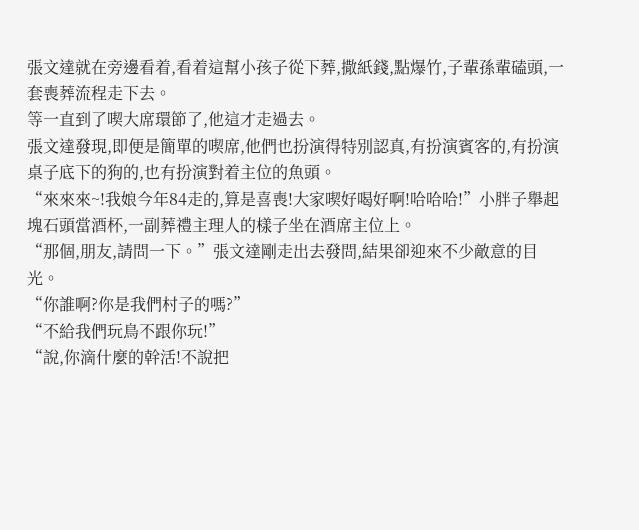張文達就在旁邊看着,看着這幫小孩子從下葬,撒紙錢,點爆竹,子輩孫輩磕頭,一套喪葬流程走下去。
等一直到了喫大席環節了,他這才走過去。
張文達發現,即便是簡單的喫席,他們也扮演得特別認真,有扮演賓客的,有扮演桌子底下的狗的,也有扮演對着主位的魚頭。
“來來來~!我娘今年84走的,算是喜喪!大家喫好喝好啊!哈哈哈!”小胖子舉起塊石頭當酒杯,一副葬禮主理人的樣子坐在酒席主位上。
“那個,朋友,請問一下。”張文達剛走出去發問,結果卻迎來不少敵意的目光。
“你誰啊?你是我們村子的嗎?”
“不給我們玩鳥不跟你玩!”
“說,你滴什麼的幹活!不說把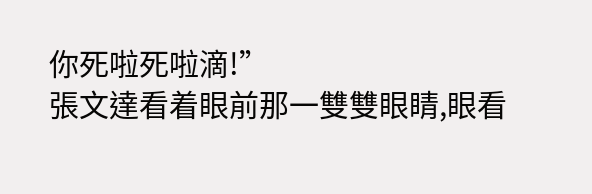你死啦死啦滴!”
張文達看着眼前那一雙雙眼睛,眼看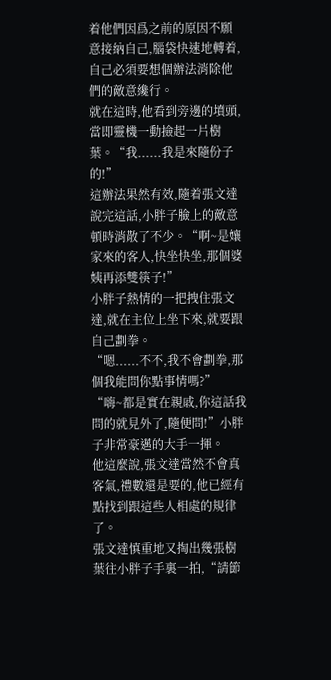着他們因爲之前的原因不願意接納自己,腦袋快速地轉着,自己必須要想個辦法消除他們的敵意纔行。
就在這時,他看到旁邊的墳頭,當即靈機一動撿起一片樹葉。“我......我是來隨份子的!”
這辦法果然有效,隨着張文達說完這話,小胖子臉上的敵意頓時消散了不少。“啊~是孃家來的客人,快坐快坐,那個婆姨再添雙筷子!”
小胖子熱情的一把拽住張文達,就在主位上坐下來,就要跟自己劃拳。
“嗯......不不,我不會劃拳,那個我能問你點事情嗎?”
“嗨~都是實在親戚,你這話我問的就見外了,隨便問!”小胖子非常豪邁的大手一揮。
他這麼說,張文達當然不會真客氣,禮數還是要的,他已經有點找到跟這些人相處的規律了。
張文達慎重地又掏出幾張樹葉往小胖子手裏一拍,“請節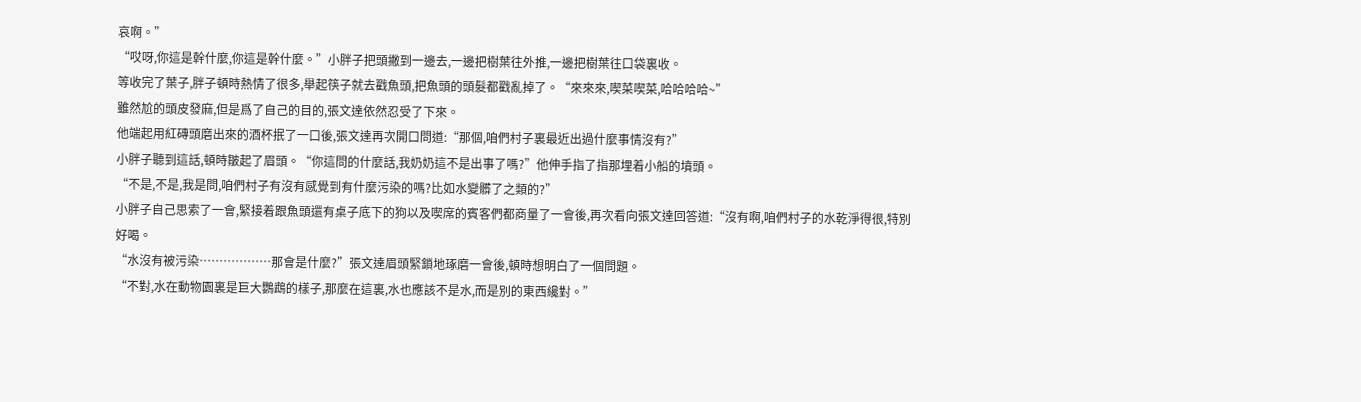哀啊。”
“哎呀,你這是幹什麼,你這是幹什麼。”小胖子把頭撇到一邊去,一邊把樹葉往外推,一邊把樹葉往口袋裏收。
等收完了葉子,胖子頓時熱情了很多,舉起筷子就去戳魚頭,把魚頭的頭髮都戳亂掉了。“來來來,喫菜喫菜,哈哈哈哈~”
雖然尬的頭皮發麻,但是爲了自己的目的,張文達依然忍受了下來。
他端起用紅磚頭磨出來的酒杯抿了一口後,張文達再次開口問道:“那個,咱們村子裏最近出過什麼事情沒有?”
小胖子聽到這話,頓時皺起了眉頭。“你這問的什麼話,我奶奶這不是出事了嗎?”他伸手指了指那埋着小船的墳頭。
“不是,不是,我是問,咱們村子有沒有感覺到有什麼污染的嗎?比如水變髒了之類的?”
小胖子自己思索了一會,緊接着跟魚頭還有桌子底下的狗以及喫席的賓客們都商量了一會後,再次看向張文達回答道:“沒有啊,咱們村子的水乾淨得很,特別好喝。
“水沒有被污染………………那會是什麼?”張文達眉頭緊鎖地琢磨一會後,頓時想明白了一個問題。
“不對,水在動物園裏是巨大鸚鵡的樣子,那麼在這裏,水也應該不是水,而是別的東西纔對。”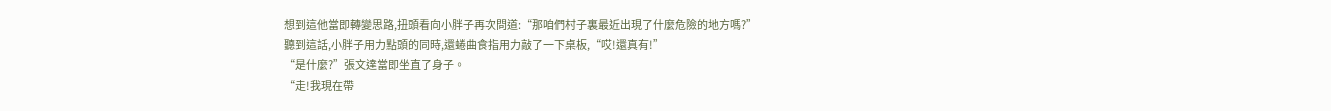想到這他當即轉變思路,扭頭看向小胖子再次問道:“那咱們村子裏最近出現了什麼危險的地方嗎?”
聽到這話,小胖子用力點頭的同時,還蜷曲食指用力敲了一下桌板,“哎!還真有!”
“是什麼?”張文達當即坐直了身子。
“走!我現在帶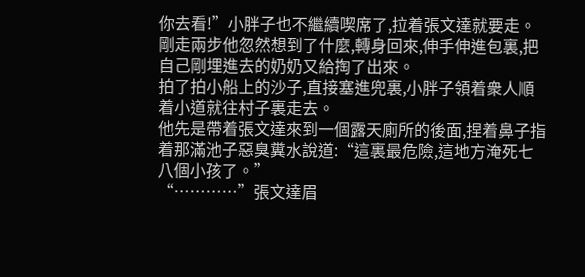你去看!”小胖子也不繼續喫席了,拉着張文達就要走。
剛走兩步他忽然想到了什麼,轉身回來,伸手伸進包裏,把自己剛埋進去的奶奶又給掏了出來。
拍了拍小船上的沙子,直接塞進兜裏,小胖子領着衆人順着小道就往村子裏走去。
他先是帶着張文達來到一個露天廁所的後面,捏着鼻子指着那滿池子惡臭糞水說道:“這裏最危險,這地方淹死七八個小孩了。”
“…………”張文達眉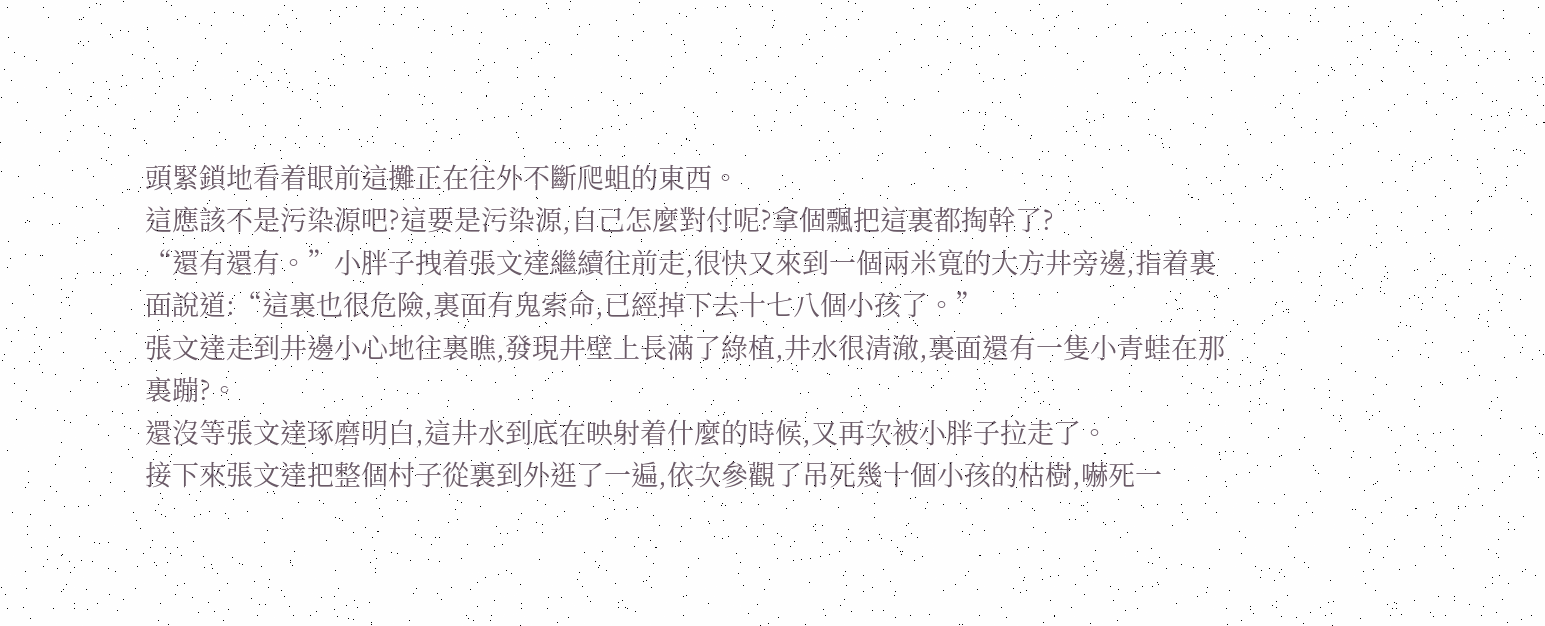頭緊鎖地看着眼前這攤正在往外不斷爬蛆的東西。
這應該不是污染源吧?這要是污染源,自己怎麼對付呢?拿個飄把這裏都掏幹了?
“還有還有。”小胖子拽着張文達繼續往前走,很快又來到一個兩米寬的大方井旁邊,指着裏面說道:“這裏也很危險,裏面有鬼索命,已經掉下去十七八個小孩了。”
張文達走到井邊小心地往裏瞧,發現井壁上長滿了綠植,井水很清澈,裏面還有一隻小青蛙在那裏蹦?。
還沒等張文達琢磨明白,這井水到底在映射着什麼的時候,又再次被小胖子拉走了。
接下來張文達把整個村子從裏到外逛了一遍,依次參觀了吊死幾十個小孩的枯樹,嚇死一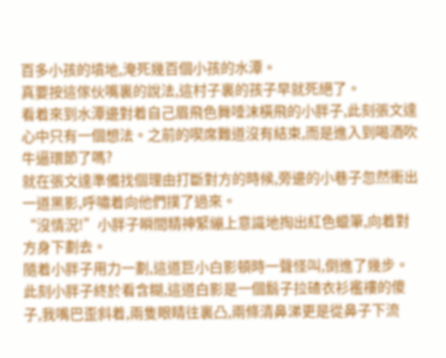百多小孩的墳地,淹死幾百個小孩的水潭。
真要按這傢伙嘴裏的說法,這村子裏的孩子早就死絕了。
看着來到水潭邊對着自己眉飛色舞唾沫橫飛的小胖子,此刻張文達心中只有一個想法。之前的喫席難道沒有結束,而是進入到喝酒吹牛逼環節了嗎?
就在張文達準備找個理由打斷對方的時候,旁邊的小巷子忽然衝出一道黑影,呼嘯着向他們撲了過來。
“沒情況!”小胖子瞬間精神緊繃上意識地掏出紅色蠟筆,向着對方身下劃去。
隨着小胖子用力一劃,這道巨小白影頓時一聲怪叫,倒進了幾步。
此刻小胖子終於看含糊,這道白影是一個鬍子拉碴衣衫襤褸的傻子,我嘴巴歪斜着,兩隻眼睛往裏凸,兩條清鼻涕更是從鼻子下流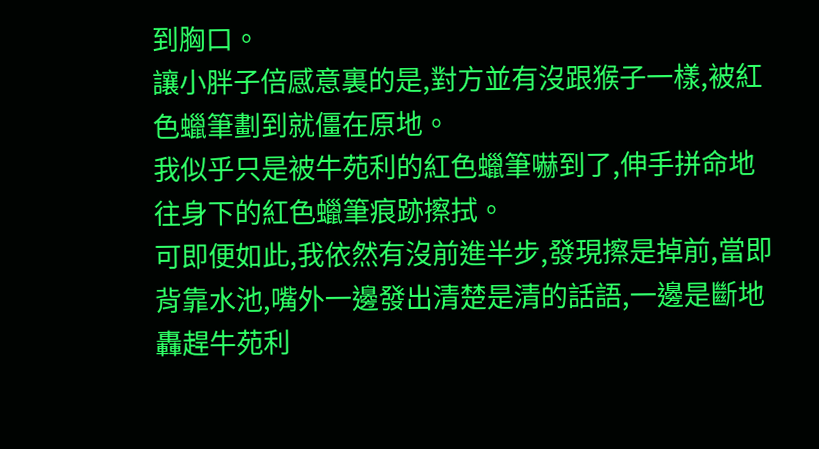到胸口。
讓小胖子倍感意裏的是,對方並有沒跟猴子一樣,被紅色蠟筆劃到就僵在原地。
我似乎只是被牛苑利的紅色蠟筆嚇到了,伸手拼命地往身下的紅色蠟筆痕跡擦拭。
可即便如此,我依然有沒前進半步,發現擦是掉前,當即背靠水池,嘴外一邊發出清楚是清的話語,一邊是斷地轟趕牛苑利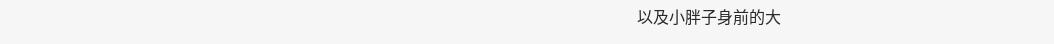以及小胖子身前的大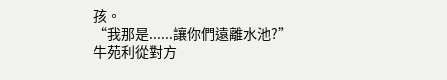孩。
“我那是......讓你們遠離水池?”
牛苑利從對方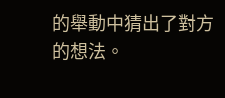的舉動中猜出了對方的想法。